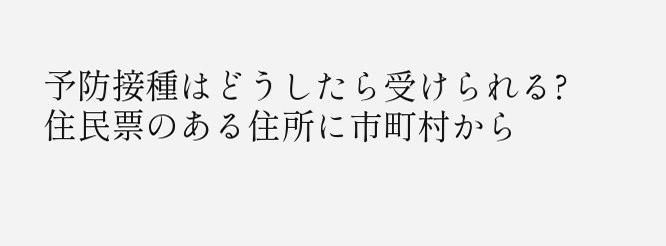予防接種はどうしたら受けられる?
住民票のある住所に市町村から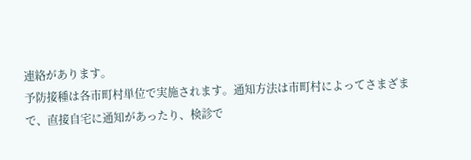連絡があります。
予防接種は各市町村単位で実施されます。通知方法は市町村によってさまざまで、直接自宅に通知があったり、検診で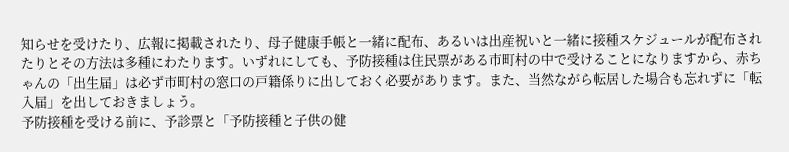知らせを受けたり、広報に掲載されたり、母子健康手帳と一緒に配布、あるいは出産祝いと一緒に接種スケジュールが配布されたりとその方法は多種にわたります。いずれにしても、予防接種は住民票がある市町村の中で受けることになりますから、赤ちゃんの「出生届」は必ず市町村の窓口の戸籍係りに出しておく必要があります。また、当然ながら転居した場合も忘れずに「転入届」を出しておきましょう。
予防接種を受ける前に、予診票と「予防接種と子供の健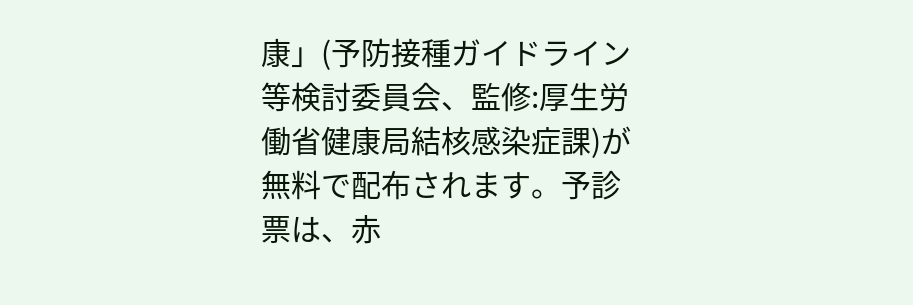康」(予防接種ガイドライン等検討委員会、監修:厚生労働省健康局結核感染症課)が無料で配布されます。予診票は、赤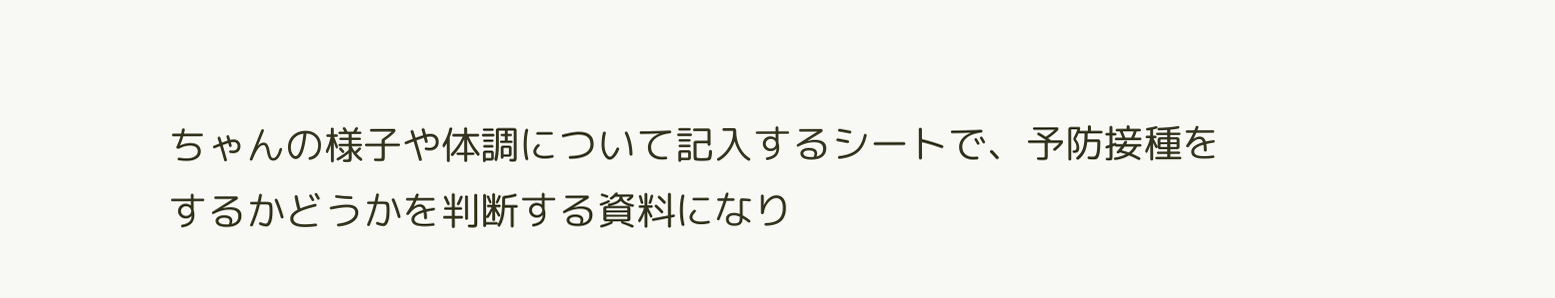ちゃんの様子や体調について記入するシートで、予防接種をするかどうかを判断する資料になり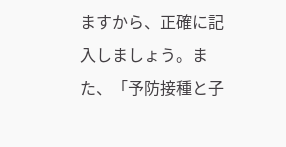ますから、正確に記入しましょう。また、「予防接種と子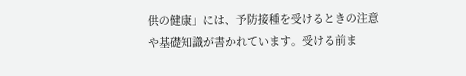供の健康」には、予防接種を受けるときの注意や基礎知識が書かれています。受ける前ま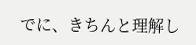でに、きちんと理解し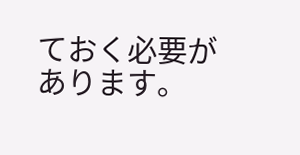ておく必要があります。